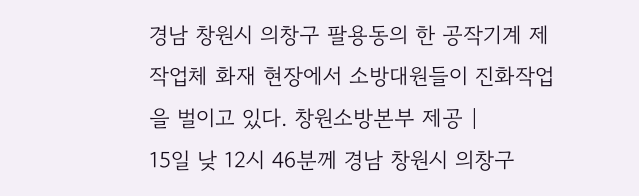경남 창원시 의창구 팔용동의 한 공작기계 제작업체 화재 현장에서 소방대원들이 진화작업을 벌이고 있다. 창원소방본부 제공 |
15일 낮 12시 46분께 경남 창원시 의창구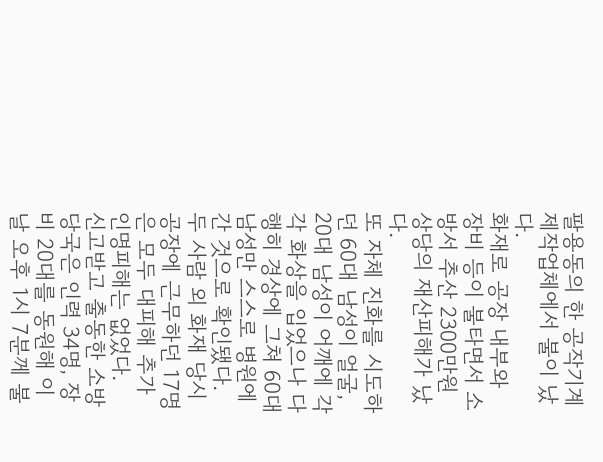팔용동의 한 공작기계 제작업체에서 불이 났다.
화재로 공장 내부와 장비 등이 불타면서 소방서 추산 2300만원 상당의 재산피해가 났다.
또 자체 진화를 시도하던 60대 남성이 얼굴, 20대 남성이 어깨에 각각 화상을 입었으나 다행히 경상에 그쳐 60대 남성만 스스로 병원에 간 것으로 확인됐다.
두 사람 외 화재 당시 공장에 근무하던 17명은 모두 대피해 추가 인명피해는 없었다.
신고받고 출동한 소방 당국은 인력 34명, 장비 20대를 동원해 이날 오후 1시 7분께 불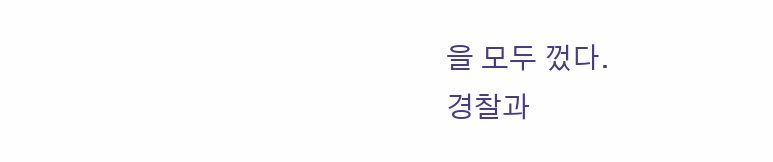을 모두 껐다.
경찰과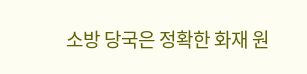소방 당국은 정확한 화재 원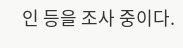인 등을 조사 중이다.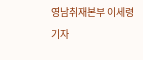영남취재본부 이세령 기자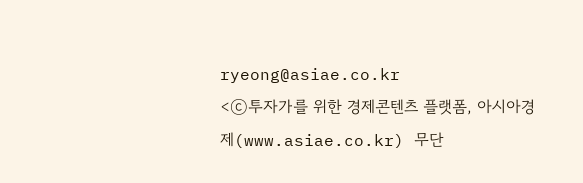ryeong@asiae.co.kr
<ⓒ투자가를 위한 경제콘텐츠 플랫폼, 아시아경제(www.asiae.co.kr) 무단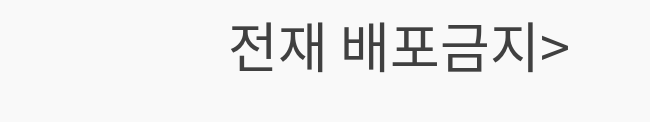전재 배포금지>